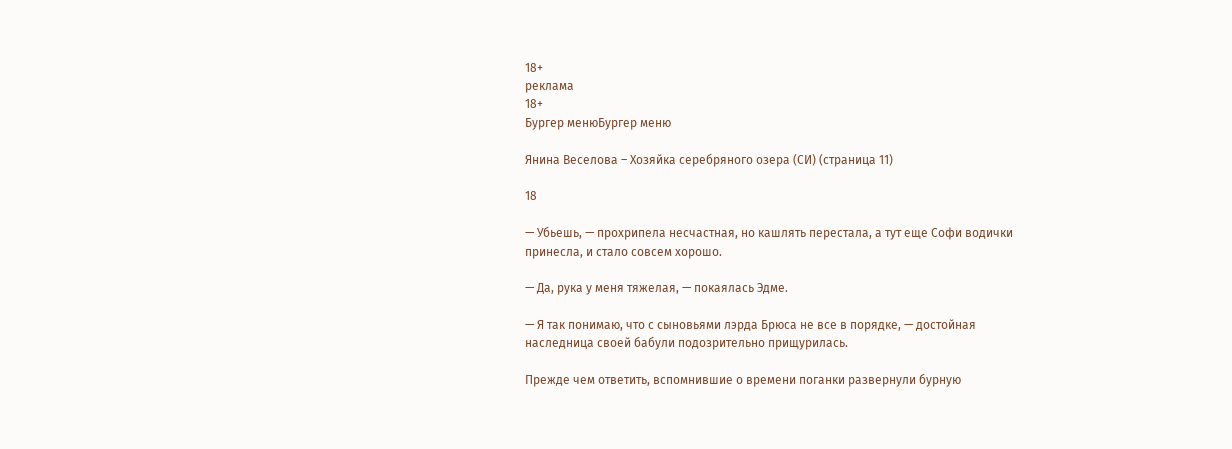18+
реклама
18+
Бургер менюБургер меню

Янина Веселова – Хозяйка серебряного озера (СИ) (страница 11)

18

— Убьешь, — прохрипела несчастная, но кашлять перестала, а тут еще Софи водички принесла, и стало совсем хорошо.

— Да, рука у меня тяжелая, — покаялась Эдме.

— Я так понимаю, что с сыновьями лэрда Брюса не все в порядке, — достойная наследница своей бабули подозрительно прищурилась.

Прежде чем ответить, вспомнившие о времени поганки развернули бурную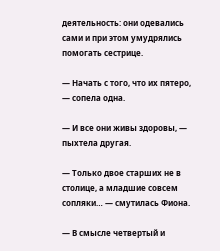деятельность: они одевались сами и при этом умудрялись помогать сестрице.

— Начать с того, что их пятеро, — сопела одна.

— И все они живы здоровы, — пыхтела другая.

— Только двое старших не в столице, а младшие совсем сопляки… — смутилась Фиона.

— В смысле четвертый и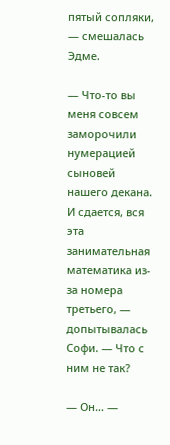пятый сопляки, — смешалась Эдме.

— Что-то вы меня совсем заморочили нумерацией сыновей нашего декана. И сдается, вся эта занимательная математика из-за номера третьего, — допытывалась Софи. — Что с ним не так?

— Он… —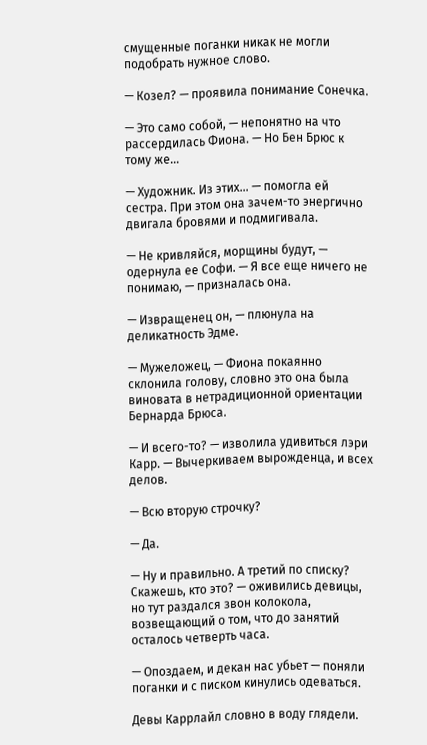смущенные поганки никак не могли подобрать нужное слово.

— Козел? — проявила понимание Сонечка.

— Это само собой, — непонятно на что рассердилась Фиона. — Но Бен Брюс к тому же…

— Художник. Из этих… — помогла ей сестра. При этом она зачем-то энергично двигала бровями и подмигивала.

— Не кривляйся, морщины будут, — одернула ее Софи. — Я все еще ничего не понимаю, — призналась она.

— Извращенец он, — плюнула на деликатность Эдме.

— Мужеложец, — Фиона покаянно склонила голову, словно это она была виновата в нетрадиционной ориентации Бернарда Брюса.

— И всего-то? — изволила удивиться лэри Карр. — Вычеркиваем вырожденца, и всех делов.

— Всю вторую строчку?

— Да.

— Ну и правильно. А третий по списку? Скажешь, кто это? — оживились девицы, но тут раздался звон колокола, возвещающий о том, что до занятий осталось четверть часа.

— Опоздаем, и декан нас убьет — поняли поганки и с писком кинулись одеваться.

Девы Каррлайл словно в воду глядели.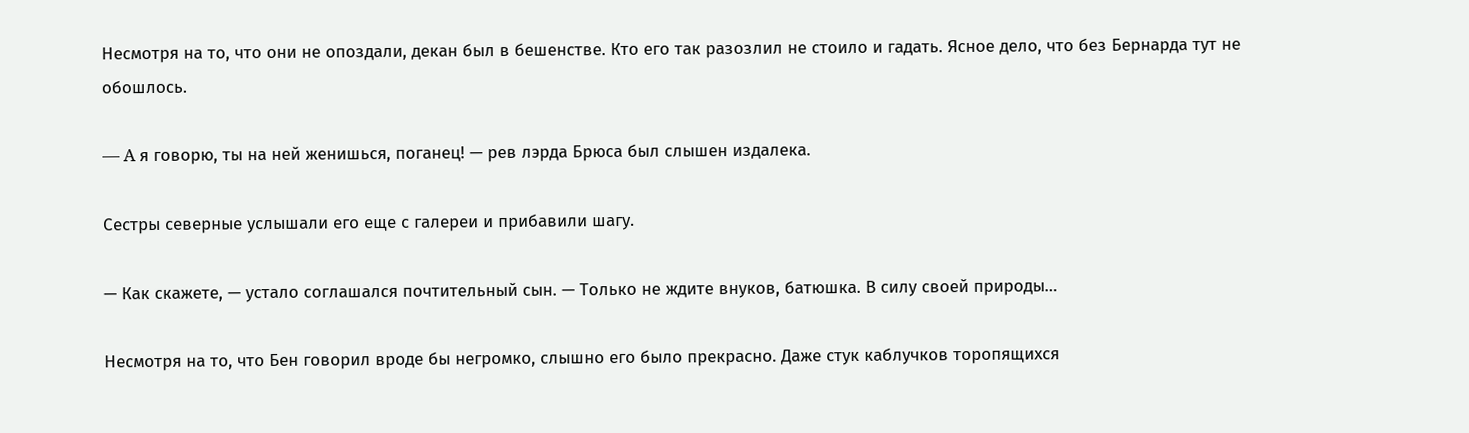Несмотря на то, что они не опоздали, декан был в бешенстве. Кто его так разозлил не стоило и гадать. Ясное дело, что без Бернарда тут не обошлось.

— A я говорю, ты на ней женишься, поганец! — рев лэрда Брюса был слышен издалека.

Сестры северные услышали его еще с галереи и прибавили шагу.

— Как скажете, — устало соглашался почтительный сын. — Только не ждите внуков, батюшка. В силу своей природы…

Несмотря на то, что Бен говорил вроде бы негромко, слышно его было прекрасно. Даже стук каблучков торопящихся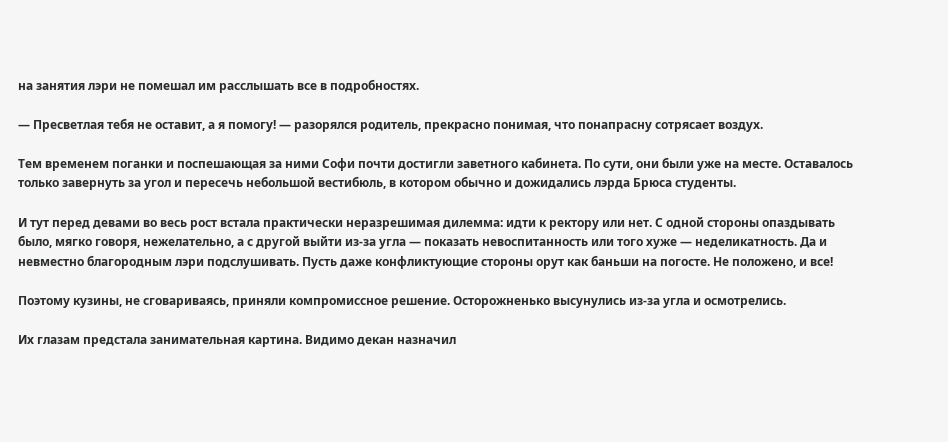на занятия лэри не помешал им расслышать все в подробностях.

— Пресветлая тебя не оставит, а я помогу! — разорялся родитель, прекрасно понимая, что понапрасну сотрясает воздух.

Тем временем поганки и поспешающая за ними Софи почти достигли заветного кабинета. По сути, они были уже на месте. Оставалось только завернуть за угол и пересечь небольшой вестибюль, в котором обычно и дожидались лэрда Брюса студенты.

И тут перед девами во весь рост встала практически неразрешимая дилемма: идти к ректору или нет. С одной стороны опаздывать было, мягко говоря, нежелательно, а с другой выйти из-за угла — показать невоспитанность или того хуже — неделикатность. Да и невместно благородным лэри подслушивать. Пусть даже конфликтующие стороны орут как баньши на погосте. Не положено, и все!

Поэтому кузины, не сговариваясь, приняли компромиссное решение. Осторожненько высунулись из-за угла и осмотрелись.

Их глазам предстала занимательная картина. Видимо декан назначил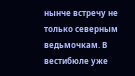нынче встречу не только северным ведьмочкам. В вестибюле уже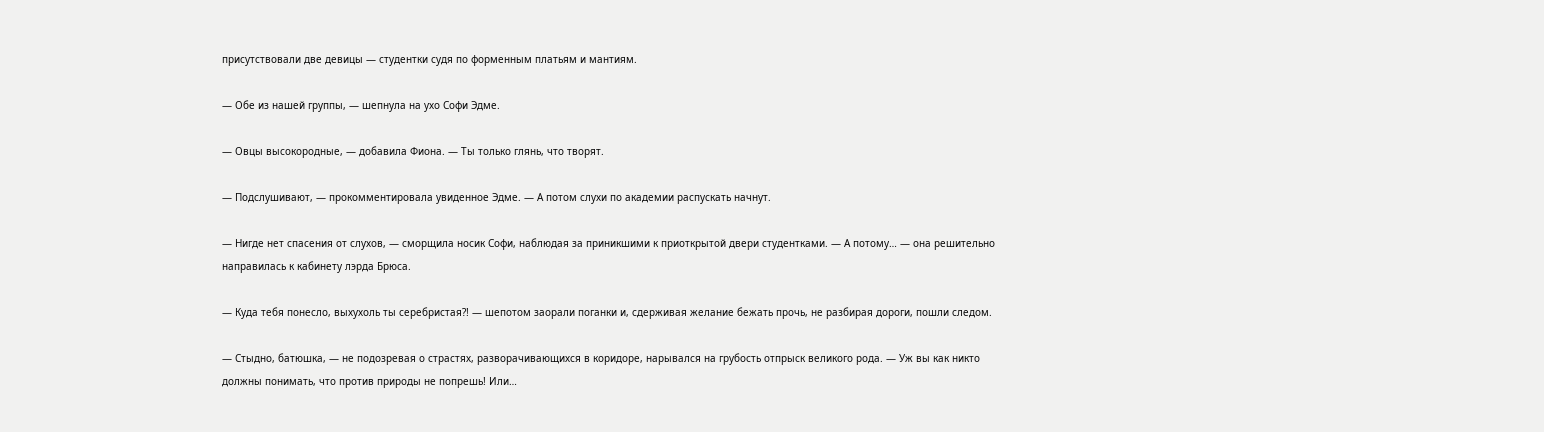присутствовали две девицы — студентки судя по форменным платьям и мантиям.

— Обе из нашей группы, — шепнула на ухо Софи Эдме.

— Овцы высокородные, — добавила Фиона. — Ты только глянь, что творят.

— Подслушивают, — прокомментировала увиденное Эдме. — А потом слухи по академии распускать начнут.

— Нигде нет спасения от слухов, — сморщила носик Софи, наблюдая за приникшими к приоткрытой двери студентками. — А потому… — она решительно направилась к кабинету лэрда Брюса.

— Куда тебя понесло, выхухоль ты серебристая?! — шепотом заорали поганки и, сдерживая желание бежать прочь, не разбирая дороги, пошли следом.

— Стыдно, батюшка, — не подозревая о страстях, разворачивающихся в коридоре, нарывался на грубость отпрыск великого рода. — Уж вы как никто должны понимать, что против природы не попрешь! Или…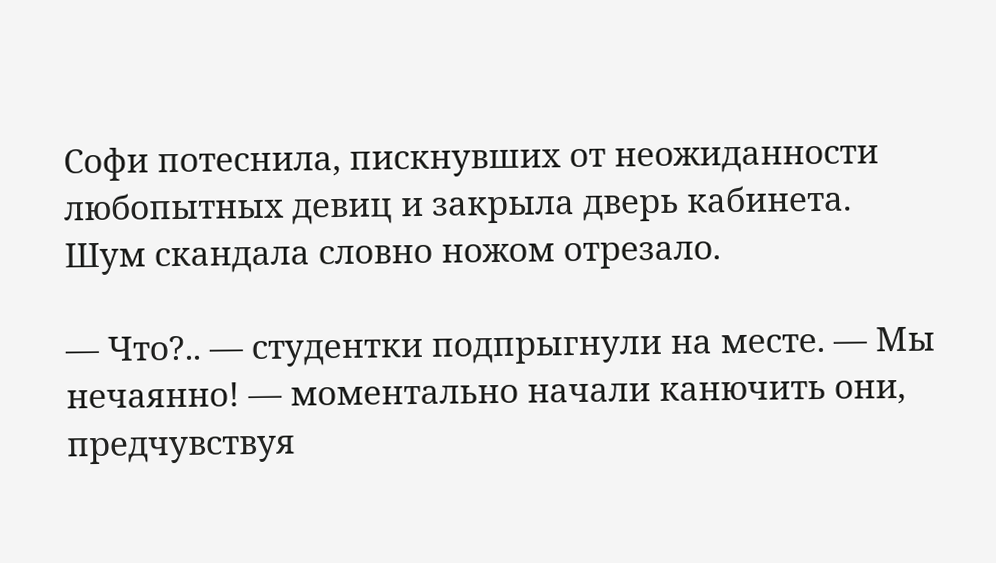Софи потеснила, пискнувших от неожиданности любопытных девиц и закрыла дверь кабинета. Шум скандала словно ножом отрезало.

— Что?.. — студентки подпрыгнули на месте. — Мы нечаянно! — моментально начали канючить они, предчувствуя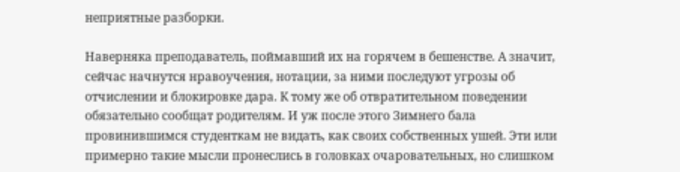неприятные разборки.

Наверняка преподаватель, поймавший их на горячем в бешенстве. А значит, сейчас начнутся нравоучения, нотации, за ними последуют угрозы об отчислении и блокировке дара. К тому же об отвратительном поведении обязательно сообщат родителям. И уж после этого Зимнего бала провинившимся студенткам не видать, как своих собственных ушей. Эти или примерно такие мысли пронеслись в головках очаровательных, но слишком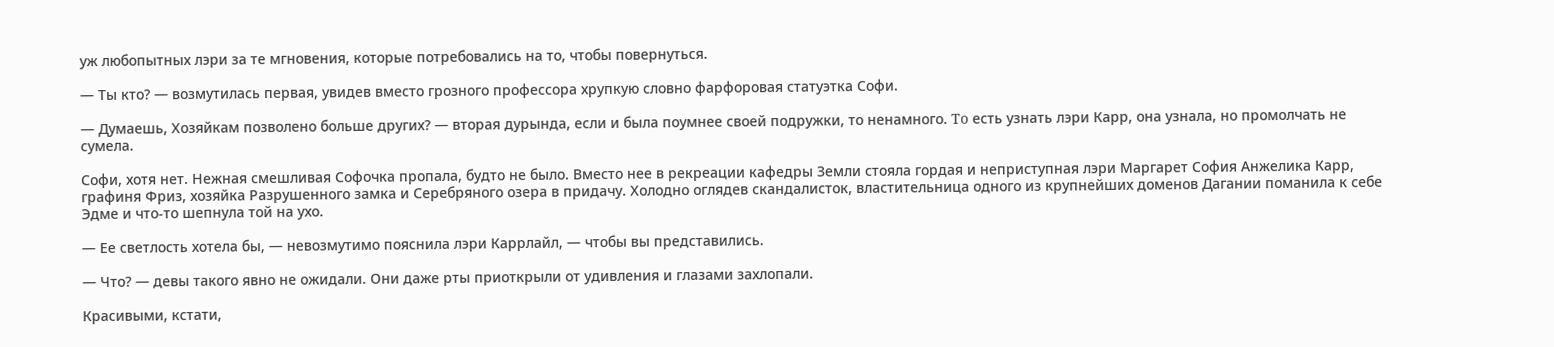уж любопытных лэри за те мгновения, которые потребовались на то, чтобы повернуться.

— Ты кто? — возмутилась первая, увидев вместо грозного профессора хрупкую словно фарфоровая статуэтка Софи.

— Думаешь, Хозяйкам позволено больше других? — вторая дурында, если и была поумнее своей подружки, то ненамного. To есть узнать лэри Карр, она узнала, но промолчать не сумела.

Софи, хотя нет. Нежная смешливая Софочка пропала, будто не было. Вместо нее в рекреации кафедры Земли стояла гордая и неприступная лэри Маргарет София Анжелика Карр, графиня Фриз, хозяйка Разрушенного замка и Серебряного озера в придачу. Холодно оглядев скандалисток, властительница одного из крупнейших доменов Дагании поманила к себе Эдме и что-то шепнула той на ухо.

— Ее светлость хотела бы, — невозмутимо пояснила лэри Каррлайл, — чтобы вы представились.

— Что? — девы такого явно не ожидали. Они даже рты приоткрыли от удивления и глазами захлопали.

Красивыми, кстати,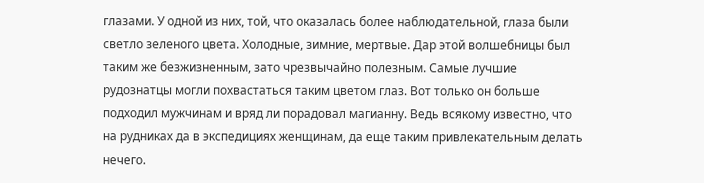глазами. У одной из них, той, что оказалась более наблюдательной, глаза были светло зеленого цвета. Холодные, зимние, мертвые. Дар этой волшебницы был таким же безжизненным, зато чрезвычайно полезным. Самые лучшие рудознатцы могли похвастаться таким цветом глаз. Вот только он больше подходил мужчинам и вряд ли порадовал магианну. Ведь всякому известно, что на рудниках да в экспедициях женщинам, да еще таким привлекательным делать нечего.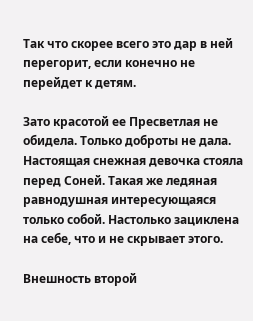Так что скорее всего это дар в ней перегорит, если конечно не перейдет к детям.

Зато красотой ее Пресветлая не обидела. Только доброты не дала. Настоящая снежная девочка стояла перед Соней. Такая же ледяная равнодушная интересующаяся только собой. Настолько зациклена на себе, что и не скрывает этого.

Внешность второй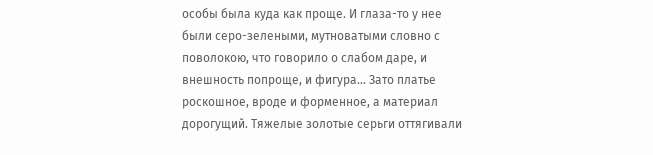особы была куда как проще. И глаза-то у нее были серо-зелеными, мутноватыми словно с поволокою, что говорило о слабом даре, и внешность попроще, и фигура… Зато платье роскошное, вроде и форменное, а материал дорогущий. Тяжелые золотые серьги оттягивали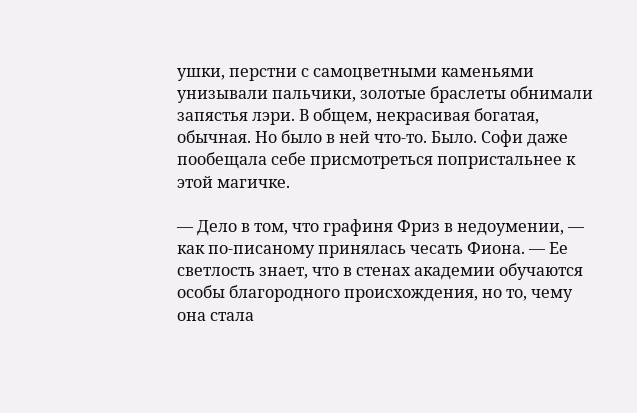ушки, перстни с самоцветными каменьями унизывали пальчики, золотые браслеты обнимали запястья лэри. В общем, некрасивая богатая, обычная. Но было в ней что-то. Было. Софи даже пообещала себе присмотреться попристальнее к этой магичке.

— Дело в том, что графиня Фриз в недоумении, — как по-писаному принялась чесать Фиона. — Ее светлость знает, что в стенах академии обучаются особы благородного происхождения, но то, чему она стала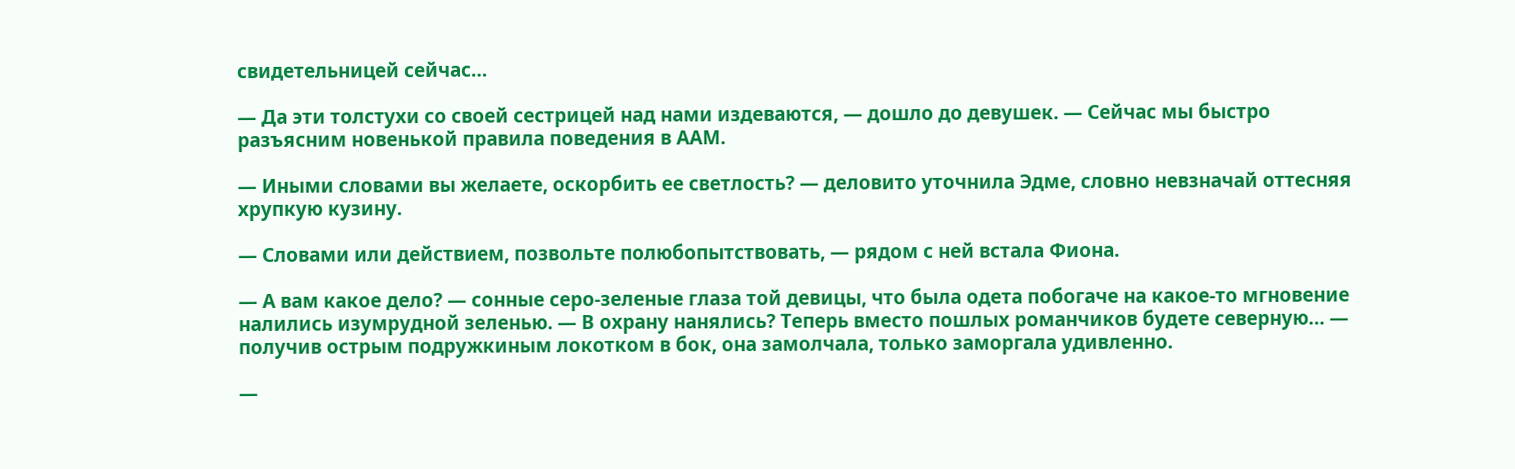свидетельницей сейчас…

— Да эти толстухи со своей сестрицей над нами издеваются, — дошло до девушек. — Сейчас мы быстро разъясним новенькой правила поведения в ААМ.

— Иными словами вы желаете, оскорбить ее светлость? — деловито уточнила Эдме, словно невзначай оттесняя хрупкую кузину.

— Словами или действием, позвольте полюбопытствовать, — рядом с ней встала Фиона.

— А вам какое дело? — сонные серо-зеленые глаза той девицы, что была одета побогаче на какое-то мгновение налились изумрудной зеленью. — В охрану нанялись? Теперь вместо пошлых романчиков будете северную… — получив острым подружкиным локотком в бок, она замолчала, только заморгала удивленно.

—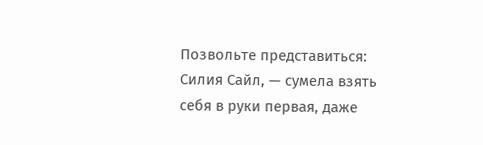Позвольте представиться: Силия Сайл, — сумела взять себя в руки первая, даже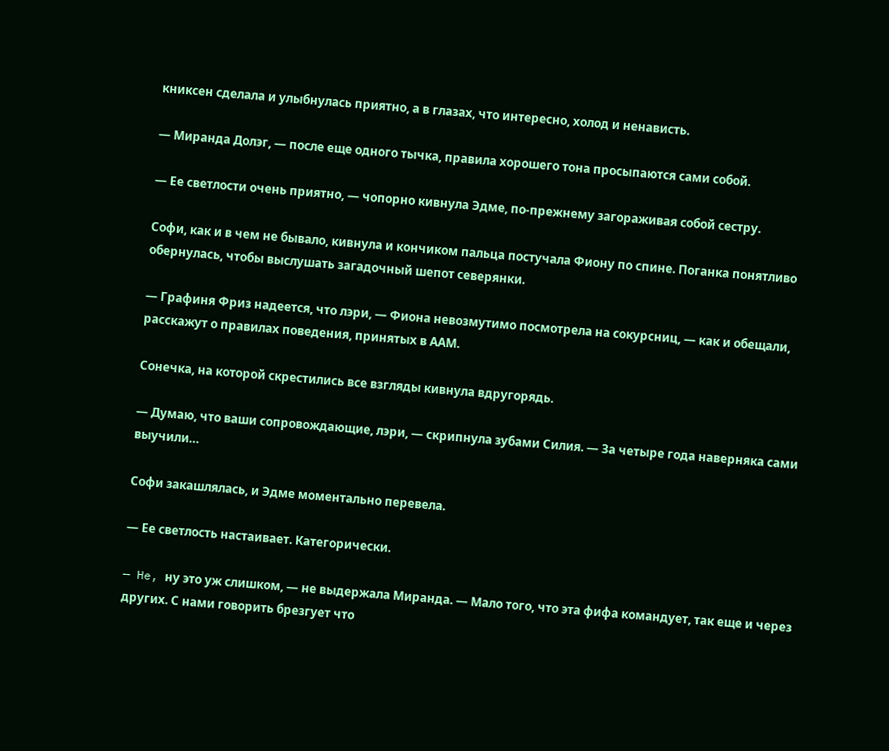книксен сделала и улыбнулась приятно, а в глазах, что интересно, холод и ненависть.

— Миранда Долэг, — после еще одного тычка, правила хорошего тона просыпаются сами собой.

— Ее светлости очень приятно, — чопорно кивнула Эдме, по-прежнему загораживая собой сестру.

Софи, как и в чем не бывало, кивнула и кончиком пальца постучала Фиону по спине. Поганка понятливо обернулась, чтобы выслушать загадочный шепот северянки.

— Графиня Фриз надеется, что лэри, — Фиона невозмутимо посмотрела на сокурсниц, — как и обещали, расскажут о правилах поведения, принятых в ААМ.

Сонечка, на которой скрестились все взгляды кивнула вдругорядь.

— Думаю, что ваши сопровождающие, лэри, — скрипнула зубами Силия. — За четыре года наверняка сами выучили…

Софи закашлялась, и Эдме моментально перевела.

— Ее светлость настаивает. Категорически.

— He, ну это уж слишком, — не выдержала Миранда. — Мало того, что эта фифа командует, так еще и через других. С нами говорить брезгует что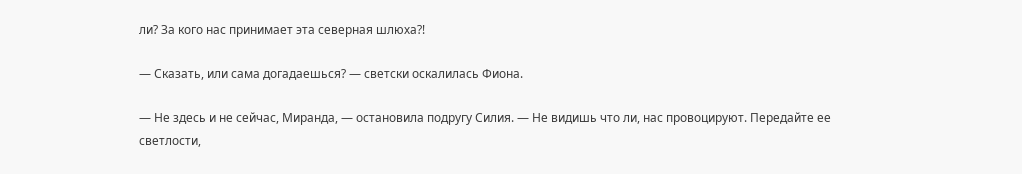ли? За кого нас принимает эта северная шлюха?!

— Сказать, или сама догадаешься? — светски оскалилась Фиона.

— Не здесь и не сейчас, Миранда, — остановила подругу Силия. — Не видишь что ли, нас провоцируют. Передайте ее светлости,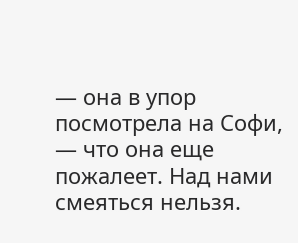— она в упор посмотрела на Софи, — что она еще пожалеет. Над нами смеяться нельзя.